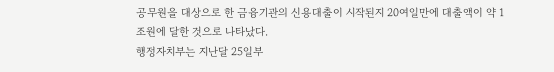공무원을 대상으로 한 금융기관의 신용대출이 시작된지 20여일만에 대출액이 약 1조원에 달한 것으로 나타났다.
행정자치부는 지난달 25일부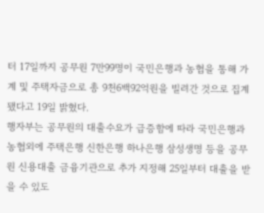터 17일까지 공무원 7만99명이 국민은행과 농협을 통해 가계 및 주택자금으로 총 9천6백92억원을 빌려간 것으로 집계됐다고 19일 밝혔다.
행자부는 공무원의 대출수요가 급증함에 따라 국민은행과 농협외에 주택은행 신한은행 하나은행 삼성생명 등을 공무원 신용대출 금융기관으로 추가 지정해 25일부터 대출을 받을 수 있도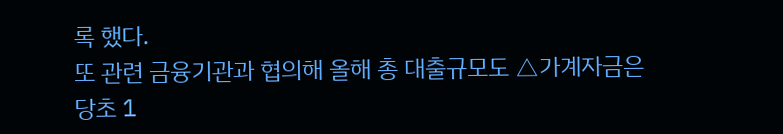록 했다.
또 관련 금융기관과 협의해 올해 총 대출규모도 △가계자금은 당초 1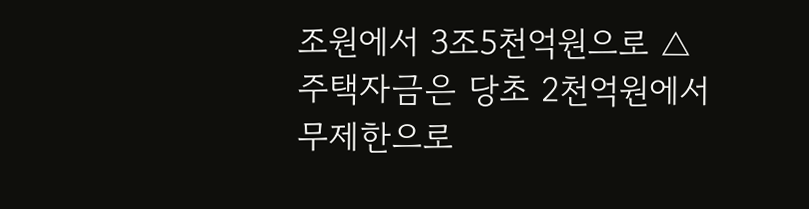조원에서 3조5천억원으로 △주택자금은 당초 2천억원에서 무제한으로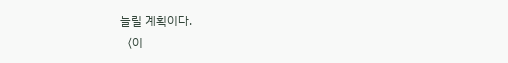늘릴 계획이다.
〈이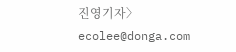진영기자〉ecolee@donga.com